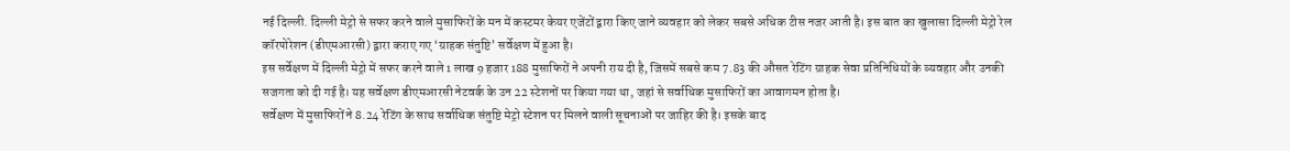नई दिल्ली. दिल्ली मेट्रो से सफर करने वाले मुसाफिरों के मन में कस्टमर केयर एजेंटों द्वारा किए जाने व्यवहार को लेकर सबसे अधिक टीस नजर आती है। इस बात का खुलासा दिल्ली मेट्रो रेल कॉरपोरेशन (डीएमआरसी) द्वारा कराए गए ‘ग्राहक संतुष्टि’ सर्वेक्षण में हुआ है।
इस सर्वेक्षण में दिल्ली मेट्रो में सफर करने वाले 1 लाख 9 हजार 188 मुसाफिरों ने अपनी राय दी है, जिसमें सबसे कम 7.83 की औसत रेटिंग ग्राहक सेवा प्रतिनिधियों के व्यवहार और उनकी सजगता को दी गई है। यह सर्वेक्षण डीएमआरसी नेटवर्क के उन 22 स्टेशनों पर किया गया था, जहां से सर्वाधिक मुसाफिरों का आवागमन होता है।
सर्वेक्षण में मुसाफिरों ने 8.24 रेटिंग के साथ सर्वाधिक संतुष्टि मेट्रो स्टेशन पर मिलने वाली सूचनाओं पर जाहिर की है। इसके बाद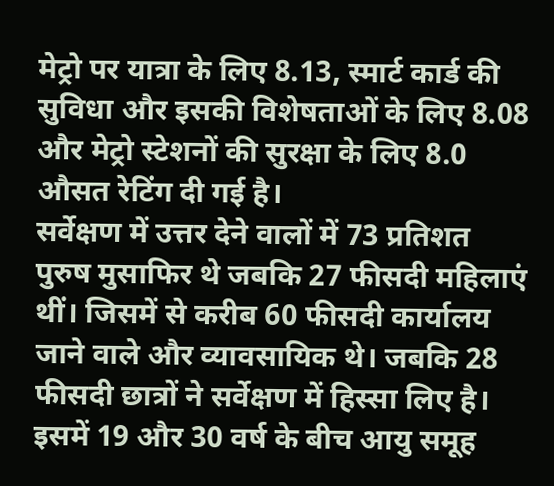मेट्रो पर यात्रा के लिए 8.13, स्मार्ट कार्ड की सुविधा और इसकी विशेषताओं के लिए 8.08 और मेट्रो स्टेशनों की सुरक्षा के लिए 8.0 औसत रेटिंग दी गई है।
सर्वेक्षण में उत्तर देने वालों में 73 प्रतिशत पुरुष मुसाफिर थे जबकि 27 फीसदी महिलाएं थीं। जिसमें से करीब 60 फीसदी कार्यालय जाने वाले और व्यावसायिक थे। जबकि 28 फीसदी छात्रों ने सर्वेक्षण में हिस्सा लिए है। इसमें 19 और 30 वर्ष के बीच आयु समूह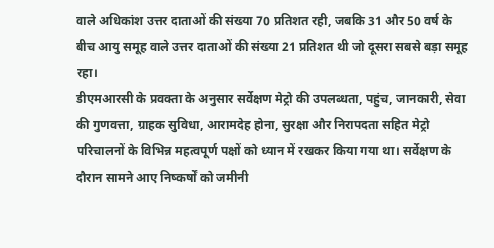वाले अधिकांश उत्तर दाताओं की संख्या 70 प्रतिशत रही, जबकि 31 और 50 वर्ष के बीच आयु समूह वाले उत्तर दाताओं की संख्या 21 प्रतिशत थी जो दूसरा सबसे बड़ा समूह रहा।
डीएमआरसी के प्रवक्ता के अनुसार सर्वेक्षण मेट्रो की उपलब्धता, पहुंच, जानकारी, सेवा की गुणवत्ता, ग्राहक सुविधा, आरामदेह होना, सुरक्षा और निरापदता सहित मेट्रो परिचालनों के विभिन्न महत्वपूर्ण पक्षों को ध्यान में रखकर किया गया था। सर्वेक्षण के दौरान सामने आए निष्कर्षों को जमीनी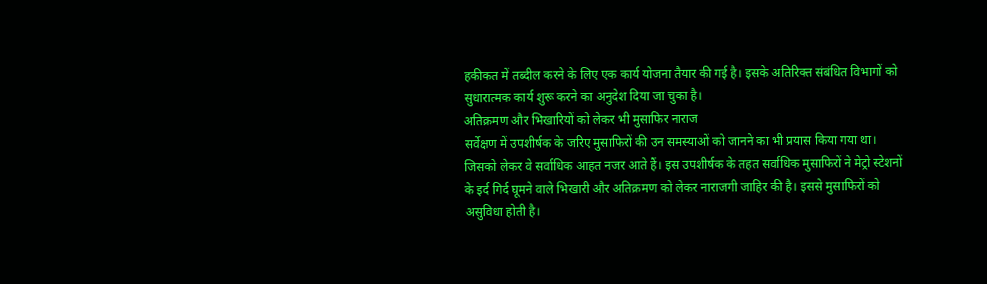हकीकत में तब्दील करने के लिए एक कार्य योजना तैयार की गई है। इसके अतिरिक्त संबंधित विभागों को सुधारात्मक कार्य शुरू करने का अनुदेश दिया जा चुका है।
अतिक्रमण और भिखारियों को लेकर भी मुसाफिर नाराज
सर्वेक्षण में उपशीर्षक के जरिए मुसाफिरों की उन समस्याओं को जानने का भी प्रयास किया गया था। जिसको लेकर वे सर्वाधिक आहत नजर आते हैं। इस उपशीर्षक के तहत सर्वाधिक मुसाफिरों ने मेट्रो स्टेशनों के इर्द गिर्द घूमने वाले भिखारी और अतिक्रमण को लेकर नाराजगी जाहिर की है। इससे मुसाफिरों को असुविधा होती है।